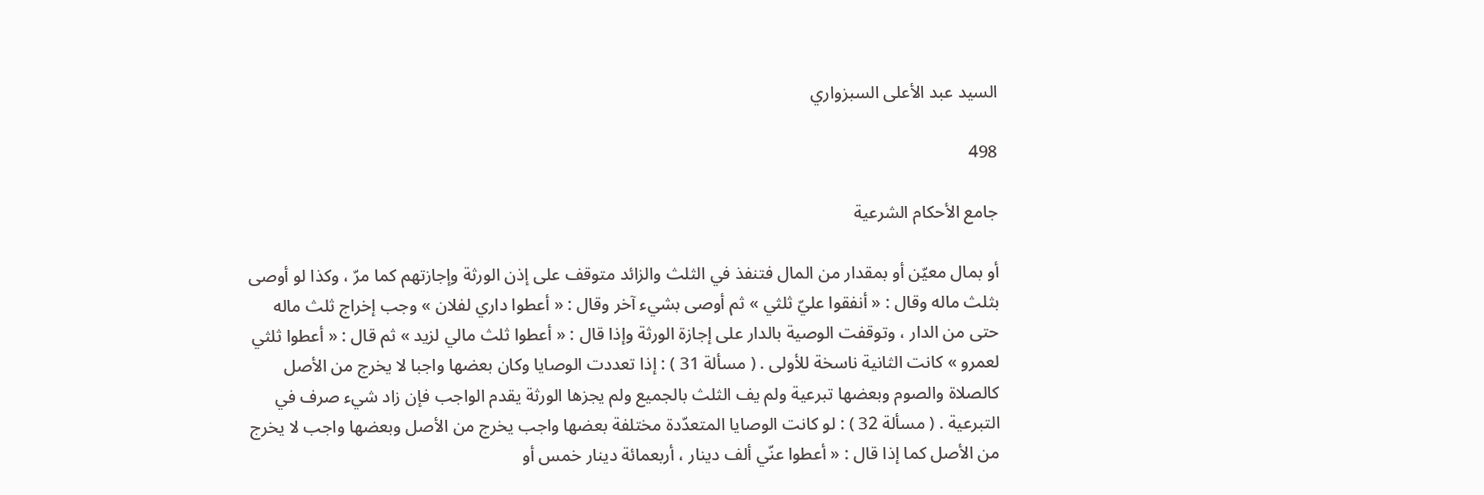السيد عبد الأعلى السبزواري

498

جامع الأحكام الشرعية

أو بمال معيّن أو بمقدار من المال فتنفذ في الثلث والزائد متوقف على إذن الورثة وإجازتهم كما مرّ ، وكذا لو أوصى بثلث ماله وقال : « أنفقوا عليّ ثلثي » ثم أوصى بشيء آخر وقال : « أعطوا داري لفلان » وجب إخراج ثلث ماله حتى من الدار ، وتوقفت الوصية بالدار على إجازة الورثة وإذا قال : « أعطوا ثلث مالي لزيد » ثم قال : « أعطوا ثلثي لعمرو » كانت الثانية ناسخة للأولى . ( مسألة 31 ) : إذا تعددت الوصايا وكان بعضها واجبا لا يخرج من الأصل كالصلاة والصوم وبعضها تبرعية ولم يف الثلث بالجميع ولم يجزها الورثة يقدم الواجب فإن زاد شيء صرف في التبرعية . ( مسألة 32 ) : لو كانت الوصايا المتعدّدة مختلفة بعضها واجب يخرج من الأصل وبعضها واجب لا يخرج من الأصل كما إذا قال : « أعطوا عنّي ألف دينار ، أربعمائة دينار خمس أو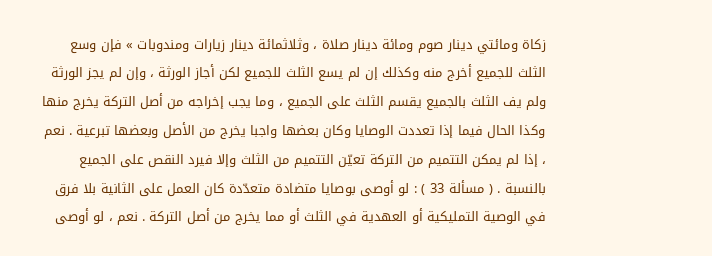زكاة ومائتي دينار صوم ومائة دينار صلاة ، وثلاثمائة دينار زيارات ومندوبات » فإن وسع الثلث للجميع أخرج منه وكذلك إن لم يسع الثلث للجميع لكن أجاز الورثة ، وإن لم يجز الورثة ولم يف الثلث بالجميع يقسم الثلث على الجميع ، وما يجب إخراجه من أصل التركة يخرج منها وكذا الحال فيما إذا تعددت الوصايا وكان بعضها واجبا يخرج من الأصل وبعضها تبرعية . نعم ، إذا لم يمكن التتميم من التركة تعيّن التتميم من الثلث وإلا فيرد النقص على الجميع بالنسبة . ( مسألة 33 ) : لو أوصى بوصايا متضادة متعدّدة كان العمل على الثانية بلا فرق في الوصية التمليكية أو العهدية في الثلث أو مما يخرج من أصل التركة . نعم ، لو أوصى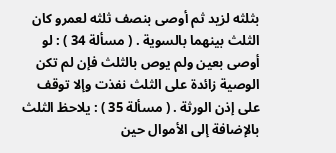بثلثه لزيد ثم أوصى بنصف ثلثه لعمرو كان الثلث بينهما بالسوية . ( مسألة 34 ) : لو أوصى بعين ولم يوص بالثلث فإن لم تكن الوصية زائدة على الثلث نفذت وإلا توقف على إذن الورثة . ( مسألة 35 ) : يلاحظ الثلث بالإضافة إلى الأموال حين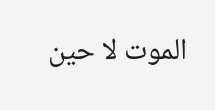الموت لا حين